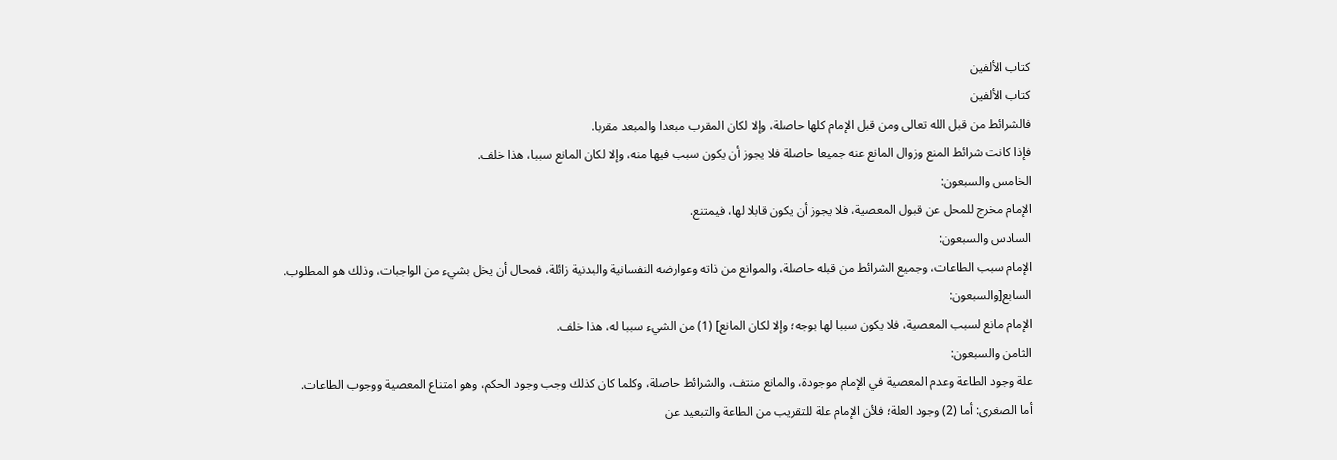كتاب الألفين
كتاب الألفين
فالشرائط من قبل الله تعالى ومن قبل الإمام كلها حاصلة، وإلا لكان المقرب مبعدا والمبعد مقربا.
فإذا كانت شرائط المنع وزوال المانع عنه جميعا حاصلة فلا يجوز أن يكون سبب فيها منه، وإلا لكان المانع سببا، هذا خلف.
الخامس والسبعون:
الإمام مخرج للمحل عن قبول المعصية، فلا يجوز أن يكون قابلا لها، فيمتنع.
السادس والسبعون:
الإمام سبب الطاعات، وجميع الشرائط من قبله حاصلة، والموانع من ذاته وعوارضه النفسانية والبدنية زائلة، فمحال أن يخل بشيء من الواجبات، وذلك هو المطلوب.
السابع[والسبعون:
الإمام مانع لسبب المعصية، فلا يكون سببا لها بوجه؛ وإلا لكان المانع] (1) من الشيء سببا له، هذا خلف.
الثامن والسبعون:
علة وجود الطاعة وعدم المعصية في الإمام موجودة، والمانع منتف، والشرائط حاصلة، وكلما كان كذلك وجب وجود الحكم، وهو امتناع المعصية ووجوب الطاعات.
أما الصغرى: أما (2) وجود العلة؛ فلأن الإمام علة للتقريب من الطاعة والتبعيد عن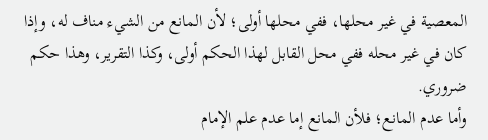المعصية في غير محلها، ففي محلها أولى؛ لأن المانع من الشيء مناف له، وإذا كان في غير محله ففي محل القابل لهذا الحكم أولى، وكذا التقرير، وهذا حكم ضروري.
وأما عدم المانع؛ فلأن المانع إما عدم علم الإمام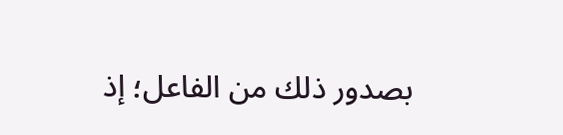بصدور ذلك من الفاعل؛ إذ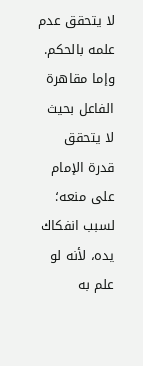لا يتحقق عدم علمه بالحكم. وإما مقاهرة الفاعل بحيث لا يتحقق قدرة الإمام على منعه؛ لسبب انفكاك يده، لأنه لو علم به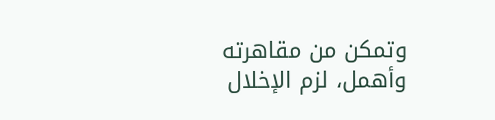وتمكن من مقاهرته وأهمل، لزم الإخلال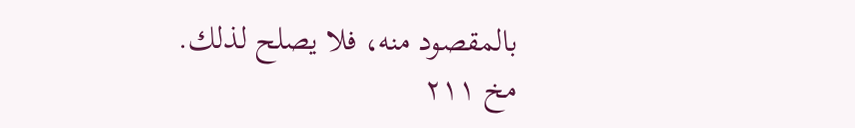بالمقصود منه، فلا يصلح لذلك.
مخ ۲۱۱